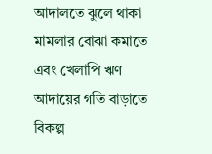আদালতে ঝুলে থাকা মামলার বোঝা কমাতে এবং খেলাপি ঋণ আদায়ের গতি বাড়াতে বিকল্প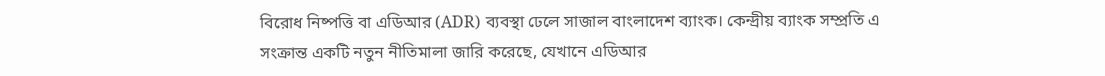বিরোধ নিষ্পত্তি বা এডিআর (ADR) ব্যবস্থা ঢেলে সাজাল বাংলাদেশ ব্যাংক। কেন্দ্রীয় ব্যাংক সম্প্রতি এ সংক্রান্ত একটি নতুন নীতিমালা জারি করেছে, যেখানে এডিআর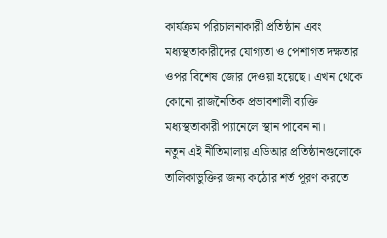কার্যক্রম পরিচালনাকারী প্রতিষ্ঠান এবং মধ্যস্থতাকারীদের যোগ্যতা ও পেশাগত দক্ষতার ওপর বিশেষ জোর দেওয়া হয়েছে। এখন থেকে কোনো রাজনৈতিক প্রভাবশালী ব্যক্তি মধ্যস্থতাকারী প্যানেলে স্থান পাবেন না।
নতুন এই নীতিমালায় এডিআর প্রতিষ্ঠানগুলোকে তালিকাভুক্তির জন্য কঠোর শর্ত পূরণ করতে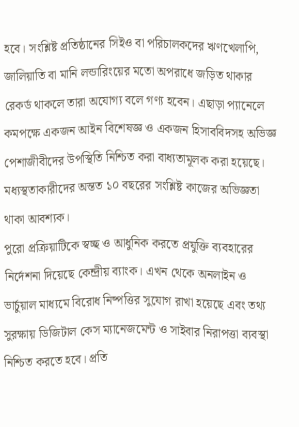হবে। সংশ্লিষ্ট প্রতিষ্ঠানের সিইও বা পরিচালকদের ঋণখেলাপি, জালিয়াতি বা মানি লন্ডারিংয়ের মতো অপরাধে জড়িত থাকার রেকর্ড থাকলে তারা অযোগ্য বলে গণ্য হবেন। এছাড়া প্যানেলে কমপক্ষে একজন আইন বিশেষজ্ঞ ও একজন হিসাববিদসহ অভিজ্ঞ পেশাজীবীদের উপস্থিতি নিশ্চিত করা বাধ্যতামূলক করা হয়েছে। মধ্যস্থতাকারীদের অন্তত ১০ বছরের সংশ্লিষ্ট কাজের অভিজ্ঞতা থাকা আবশ্যক।
পুরো প্রক্রিয়াটিকে স্বচ্ছ ও আধুনিক করতে প্রযুক্তি ব্যবহারের নির্দেশনা দিয়েছে কেন্দ্রীয় ব্যাংক। এখন থেকে অনলাইন ও ভার্চুয়াল মাধ্যমে বিরোধ নিষ্পত্তির সুযোগ রাখা হয়েছে এবং তথ্য সুরক্ষায় ডিজিটাল কেস ম্যানেজমেন্ট ও সাইবার নিরাপত্তা ব্যবস্থা নিশ্চিত করতে হবে। প্রতি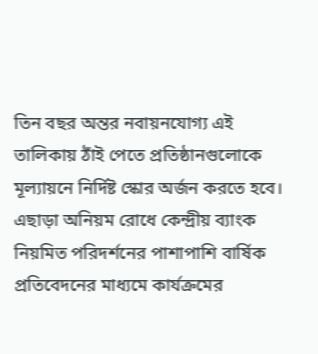তিন বছর অন্তর নবায়নযোগ্য এই তালিকায় ঠাঁই পেতে প্রতিষ্ঠানগুলোকে মূল্যায়নে নির্দিষ্ট স্কোর অর্জন করতে হবে। এছাড়া অনিয়ম রোধে কেন্দ্রীয় ব্যাংক নিয়মিত পরিদর্শনের পাশাপাশি বার্ষিক প্রতিবেদনের মাধ্যমে কার্যক্রমের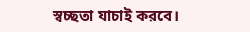স্বচ্ছতা যাচাই করবে।